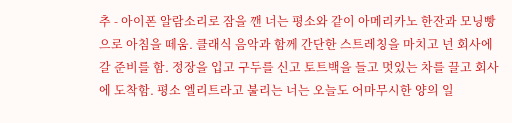추 - 아이폰 알람소리로 잠을 깬 너는 평소와 같이 아메리카노 한잔과 모닝빵으로 아침을 떼움. 클래식 음악과 함께 간단한 스트레칭을 마치고 넌 회사에 갈 준비를 함. 정장을 입고 구두를 신고 토트백을 들고 멋있는 차를 끌고 회사에 도착함. 평소 엘리트라고 불리는 너는 오늘도 어마무시한 양의 일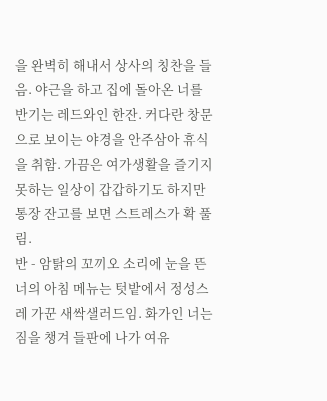을 완벽히 해내서 상사의 칭찬을 들음. 야근을 하고 집에 돌아온 너를 반기는 레드와인 한잔. 커다란 창문으로 보이는 야경을 안주삼아 휴식을 취함. 가끔은 여가생활을 즐기지 못하는 일상이 갑갑하기도 하지만 통장 잔고를 보면 스트레스가 확 풀림.
반 - 암탉의 꼬끼오 소리에 눈을 뜬 너의 아침 메뉴는 텃밭에서 정성스레 가꾼 새싹샐러드임. 화가인 너는 짐을 챙겨 들판에 나가 여유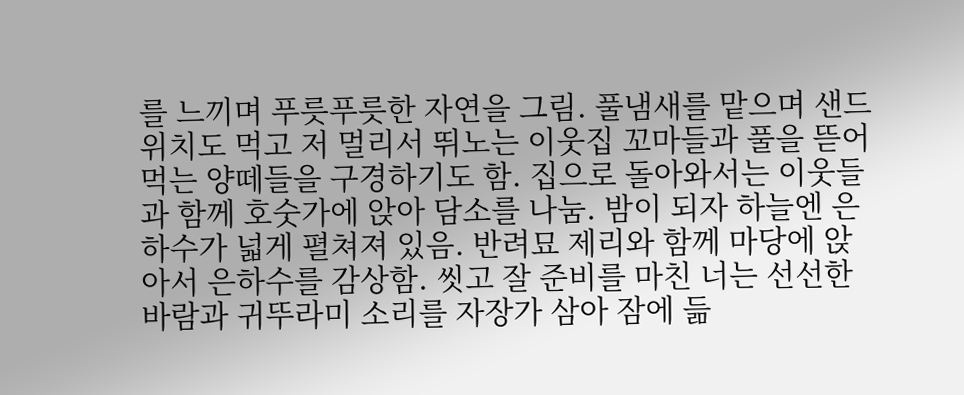를 느끼며 푸릇푸릇한 자연을 그림. 풀냄새를 맡으며 샌드위치도 먹고 저 멀리서 뛰노는 이웃집 꼬마들과 풀을 뜯어먹는 양떼들을 구경하기도 함. 집으로 돌아와서는 이웃들과 함께 호숫가에 앉아 담소를 나눔. 밤이 되자 하늘엔 은하수가 넓게 펼쳐져 있음. 반려묘 제리와 함께 마당에 앉아서 은하수를 감상함. 씻고 잘 준비를 마친 너는 선선한 바람과 귀뚜라미 소리를 자장가 삼아 잠에 듦